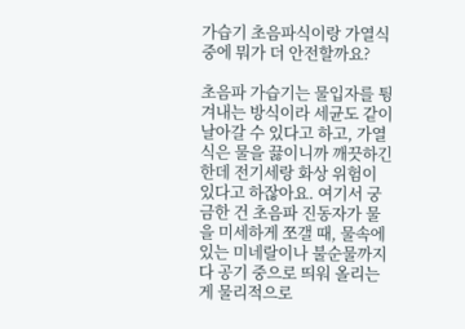가습기 초음파식이랑 가열식 중에 뭐가 더 안전할까요?

초음파 가습기는 물입자를 튕겨내는 방식이라 세균도 같이 날아갈 수 있다고 하고, 가열식은 물을 끓이니까 깨끗하긴 한데 전기세랑 화상 위험이 있다고 하잖아요. 여기서 궁금한 건 초음파 진동자가 물을 미세하게 쪼갤 때, 물속에 있는 미네랄이나 불순물까지 다 공기 중으로 띄워 올리는 게 물리적으로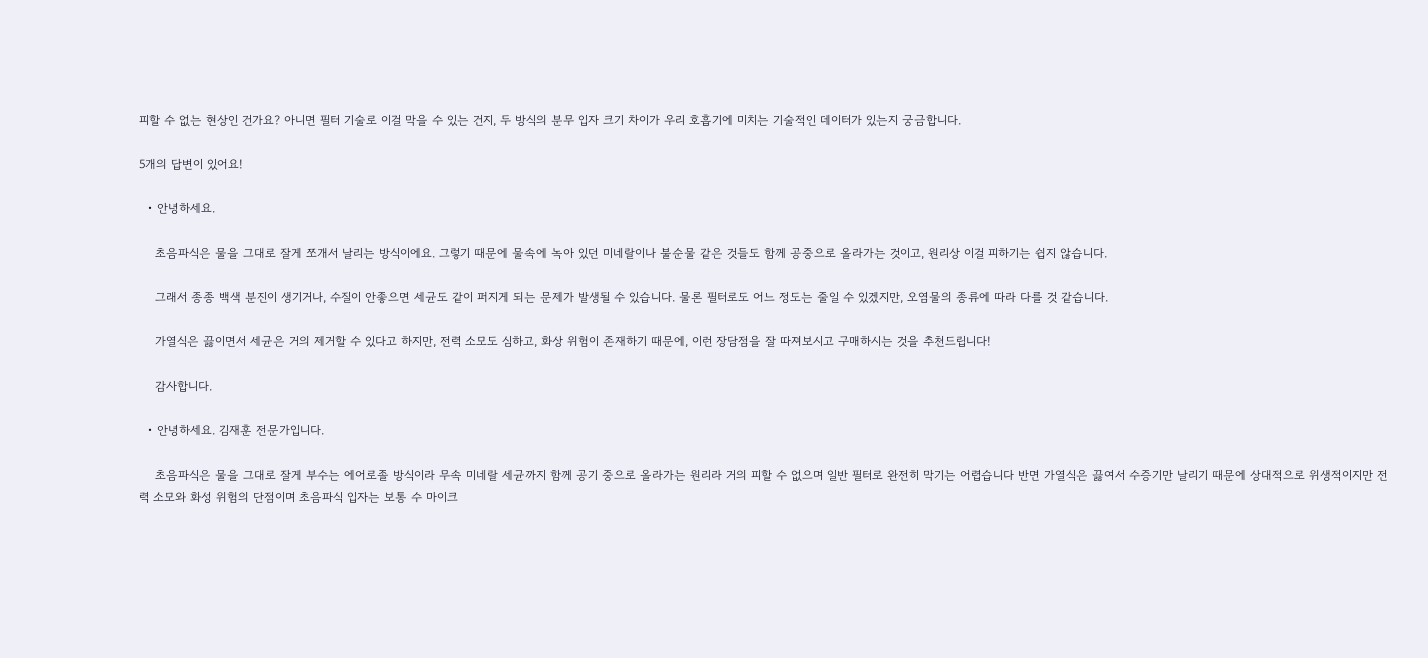피할 수 없는 현상인 건가요? 아니면 필터 기술로 이걸 막을 수 있는 건지, 두 방식의 분무 입자 크기 차이가 우리 호흡기에 미치는 기술적인 데이터가 있는지 궁금합니다.

5개의 답변이 있어요!

  • 안녕하세요.

    초음파식은 물을 그대로 잘게 쪼개서 날리는 방식이에요. 그렇기 때문에 물속에 녹아 있던 미네랄이나 불순물 같은 것들도 함께 공중으로 올라가는 것이고, 원리상 이걸 피하기는 쉽지 않습니다.

    그래서 종종 백색 분진이 생기거나, 수질이 안좋으면 세균도 같이 퍼지게 되는 문제가 발생될 수 있습니다. 물론 필터로도 어느 정도는 줄일 수 있겠지만, 오염물의 종류에 따라 다를 것 같습니다.

    가열식은 끓이면서 세균은 거의 제거할 수 있다고 하지만, 전력 소모도 심하고, 화상 위험이 존재하기 때문에, 이런 장담점을 잘 따져보시고 구매하시는 것을 추천드립니다!

    감사합니다.

  • 안녕하세요. 김재훈 전문가입니다.

    초음파식은 물을 그대로 잘게 부수는 에어로졸 방식이라 무속 미네랄 세균까지 함께 공기 중으로 올라가는 원리라 거의 피할 수 없으며 일반 필터로 완전히 막기는 어렵습니다 반면 가열식은 끓여서 수증기만 날리기 때문에 상대적으로 위생적이지만 전력 소모와 화성 위험의 단점이며 초음파식 입자는 보통 수 마이크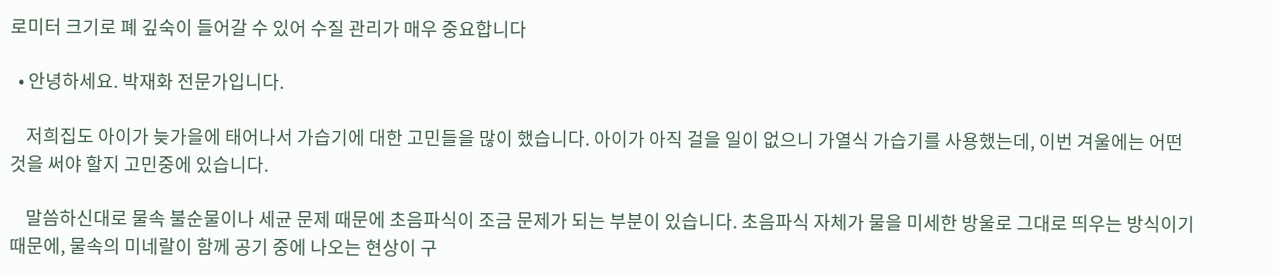로미터 크기로 폐 깊숙이 들어갈 수 있어 수질 관리가 매우 중요합니다

  • 안녕하세요. 박재화 전문가입니다.

    저희집도 아이가 늦가을에 태어나서 가습기에 대한 고민들을 많이 했습니다. 아이가 아직 걸을 일이 없으니 가열식 가습기를 사용했는데, 이번 겨울에는 어떤 것을 써야 할지 고민중에 있습니다.

    말씀하신대로 물속 불순물이나 세균 문제 때문에 초음파식이 조금 문제가 되는 부분이 있습니다. 초음파식 자체가 물을 미세한 방울로 그대로 띄우는 방식이기 때문에, 물속의 미네랄이 함께 공기 중에 나오는 현상이 구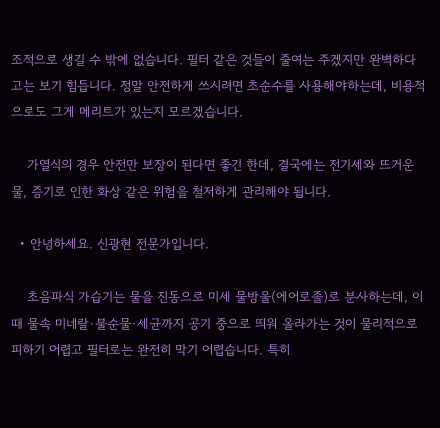조적으로 생길 수 밖에 없습니다. 필터 같은 것들이 줄여는 주겠지만 완벽하다고는 보기 힘듭니다. 정말 안전하게 쓰시려면 초순수를 사용해야하는데, 비용적으로도 그게 메리트가 있는지 모르겠습니다.

    가열식의 경우 안전만 보장이 된다면 좋긴 한데, 결국에는 전기세와 뜨거운 물, 증기로 인한 화상 같은 위험을 철저하게 관리해야 됩니다.

  • 안녕하세요. 신광현 전문가입니다.

    초음파식 가습기는 물을 진동으로 미세 물방울(에어로졸)로 분사하는데, 이때 물속 미네랄·불순물·세균까지 공기 중으로 띄워 올라가는 것이 물리적으로 피하기 어렵고 필터로는 완전히 막기 어렵습니다. 특히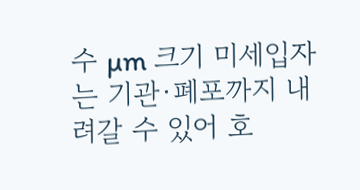수 µm 크기 미세입자는 기관·폐포까지 내려갈 수 있어 호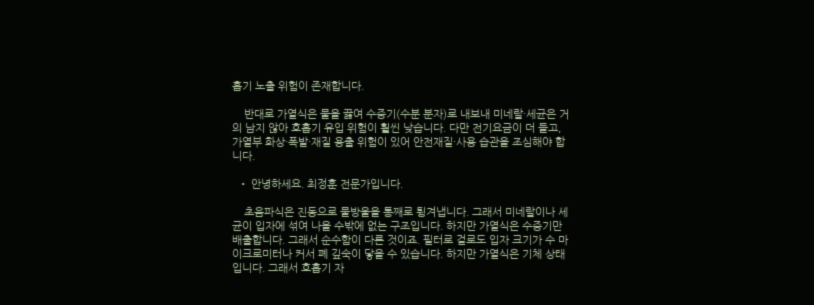흡기 노출 위험이 존재합니다.

    반대로 가열식은 물을 끓여 수증기(수분 분자)로 내보내 미네랄·세균은 거의 남지 않아 호흡기 유입 위험이 훨씬 낮습니다. 다만 전기요금이 더 들고, 가열부 화상·폭발·재질 용출 위험이 있어 안전재질·사용 습관을 조심해야 합니다.

  • 안녕하세요. 최정훈 전문가입니다.

    초음파식은 진동으로 물방울을 통째로 튕겨냅니다. 그래서 미네랄이나 세균이 입자에 섞여 나올 수밖에 없는 구조입니다. 하지만 가열식은 수증기만 배출합니다. 그래서 순수함이 다른 것이죠. 필터로 걸로도 입자 크기가 수 마이크로미터나 커서 폐 깊숙이 닿을 수 있습니다. 하지만 가열식은 기체 상태입니다. 그래서 호흡기 자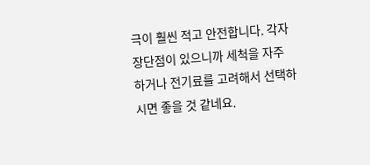극이 훨씬 적고 안전합니다. 각자 장단점이 있으니까 세척을 자주 하거나 전기료를 고려해서 선택하시면 좋을 것 같네요.